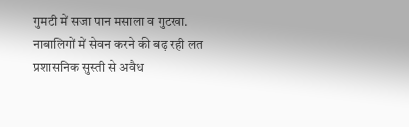गुमटी में सजा पान मसाला व गुटखा.
नाबालिगों में सेवन करने की बढ़ रही लत
प्रशासनिक सुस्ती से अवैध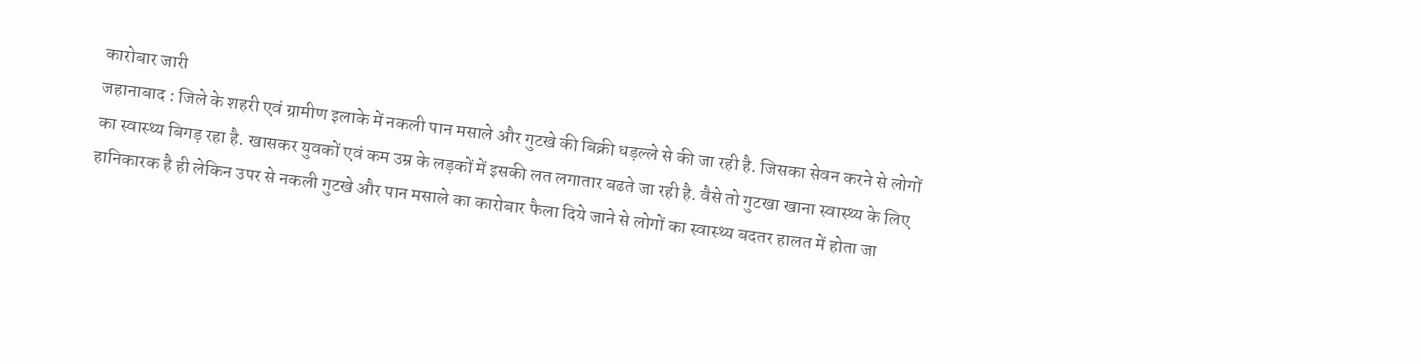कारोबार जारी
जहानाबाद : जिले के शहरी एवं ग्रामीण इलाके में नकली पान मसाले और गुटखे की बिक्री धड़ल्ले से की जा रही है. जिसका सेवन करने से लोगों का स्वास्थ्य बिगड़ रहा है. खासकर युवकों एवं कम उम्र के लड़कों में इसकी लत लगातार बढते जा रही है. वैसे तो गुटखा खाना स्वास्थ्य के लिए हानिकारक है ही लेकिन उपर से नकली गुटखे और पान मसाले का कारोबार फैला दिये जाने से लोगों का स्वास्थ्य बदतर हालत में होता जा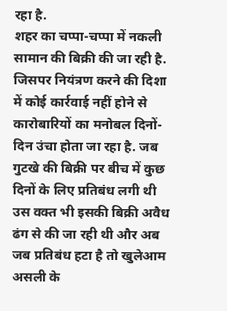रहा है.
शहर का चप्पा-चप्पा में नकली सामान की बिक्री की जा रही है. जिसपर नियंत्रण करने की दिशा में कोई कार्रवाई नहीं होने से कारोबारियों का मनोबल दिनों-दिन उंचा होता जा रहा है. जब गुटखे की बिक्री पर बीच में कुछ दिनों के लिए प्रतिबंध लगी थी उस वक्त भी इसकी बिक्री अवैध ढंग से की जा रही थी और अब जब प्रतिबंध हटा है तो खुलेआम असली के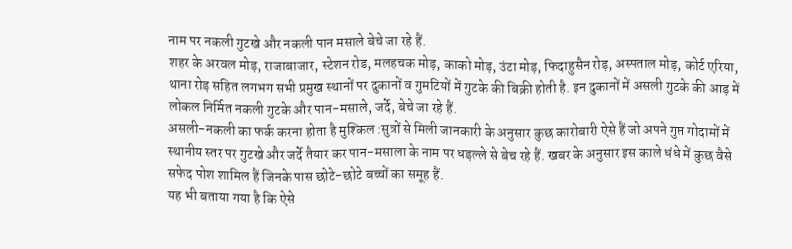नाम पर नकली गुटखे और नकली पान मसाले बेचे जा रहे हैं.
शहर के अरवल मोड़, राजाबाजार, स्टेशन रोड, मलहचक मोड़, काको मोड़, उंटा मोड़, फिदाहुसैन रोड़, अस्पताल मोड़, कोर्ट एरिया, थाना रोड़ सहित लगभग सभी प्रमुख स्थानों पर दुकानों व गुमटियों में गुटके की बिक्री होती है. इन दुकानों में असली गुटके की आड़ में लोकल निर्मित नकली गुटके और पान-मसाले, जर्दे, बेचे जा रहे हैं.
असली-नकली का फर्क करना होता है मुश्किल :सुत्रों से मिली जानकारी के अनुसार कुछ कारोबारी ऐसे हैं जो अपने गुप्त गोदामों में स्थानीय स्तर पर गुटखे और जर्दे तैयार कर पान-मसाला के नाम पर धड़ल्ले से बेच रहे हैं. खबर के अनुसार इस काले धंधे में कुछ वैसे सफेद पोश शामिल हैं जिनके पास छोटे-छोटे बच्चों का समूह हैं.
यह भी बताया गया है कि ऐसे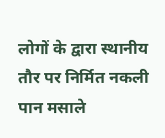लोगों के द्वारा स्थानीय तौर पर निर्मित नकली पान मसाले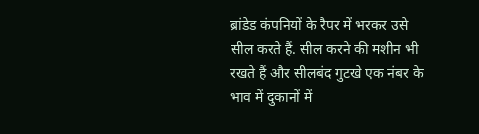ब्रांडेड कंपनियों के रैपर में भरकर उसे सील करते हैं. सील करने की मशीन भी रखते हैं और सीलबंद गुटखे एक नंबर के भाव में दुकानों में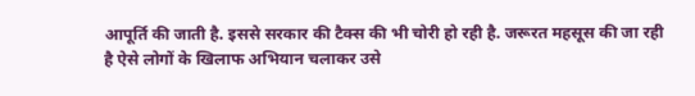आपूर्ति की जाती है. इससे सरकार की टैक्स की भी चोरी हो रही है. जरूरत महसूस की जा रही है ऐसे लोगों के खिलाफ अभियान चलाकर उसे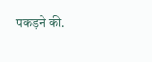पकड़ने की.